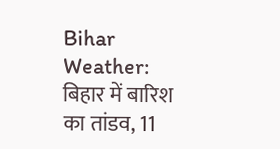Bihar Weather: बिहार में बारिश का तांडव, 11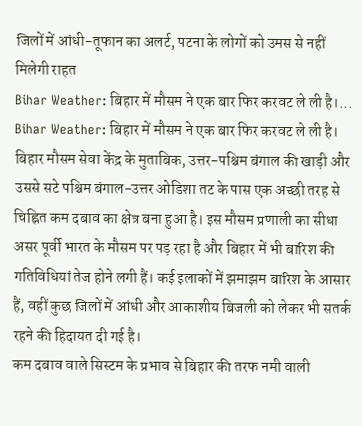जिलों में आंधी-तूफान का अलर्ट, पटना के लोगों को उमस से नहीं मिलेगी राहत
Bihar Weather: बिहार में मौसम ने एक बार फिर करवट ले ली है।...
Bihar Weather: बिहार में मौसम ने एक बार फिर करवट ले ली है। बिहार मौसम सेवा केंद्र के मुताबिक, उत्तर-पश्चिम बंगाल की खाड़ी और उससे सटे पश्चिम बंगाल-उत्तर ओडिशा तट के पास एक अच्छी तरह से चिह्नित कम दबाव का क्षेत्र बना हुआ है। इस मौसम प्रणाली का सीधा असर पूर्वी भारत के मौसम पर पड़ रहा है और बिहार में भी बारिश की गतिविधियां तेज होने लगी हैं। कई इलाकों में झमाझम बारिश के आसार हैं, वहीं कुछ जिलों में आंधी और आकाशीय बिजली को लेकर भी सतर्क रहने की हिदायत दी गई है।
कम दबाव वाले सिस्टम के प्रभाव से बिहार की तरफ नमी वाली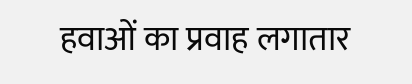हवाओं का प्रवाह लगातार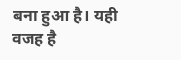बना हुआ है। यही वजह है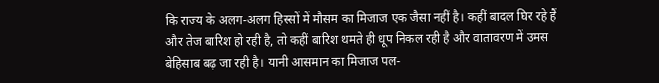कि राज्य के अलग-अलग हिस्सों में मौसम का मिजाज एक जैसा नहीं है। कहीं बादल घिर रहे हैं और तेज बारिश हो रही है, तो कहीं बारिश थमते ही धूप निकल रही है और वातावरण में उमस बेहिसाब बढ़ जा रही है। यानी आसमान का मिजाज पल-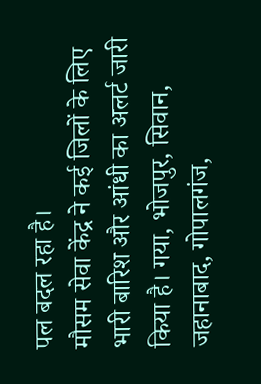पल बदल रहा है।
मौसम सेवा केंद्र ने कई जिलों के लिए भारी बारिश और आंधी का अलर्ट जारी किया है। गया, भोजपुर, सिवान, जहानाबाद, गोपालगंज,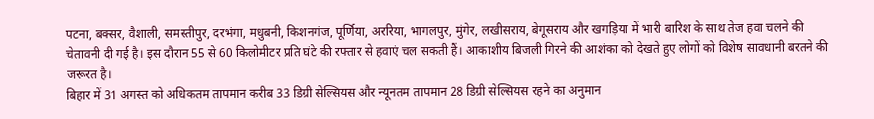पटना, बक्सर, वैशाली, समस्तीपुर, दरभंगा, मधुबनी, किशनगंज, पूर्णिया, अररिया, भागलपुर, मुंगेर, लखीसराय, बेगूसराय और खगड़िया में भारी बारिश के साथ तेज हवा चलने की चेतावनी दी गई है। इस दौरान 55 से 60 किलोमीटर प्रति घंटे की रफ्तार से हवाएं चल सकती हैं। आकाशीय बिजली गिरने की आशंका को देखते हुए लोगों को विशेष सावधानी बरतने की जरूरत है।
बिहार में 31 अगस्त को अधिकतम तापमान करीब 33 डिग्री सेल्सियस और न्यूनतम तापमान 28 डिग्री सेल्सियस रहने का अनुमान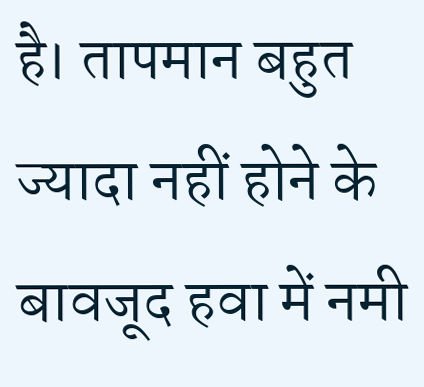है। तापमान बहुत ज्यादा नहीं होने के बावजूद हवा में नमी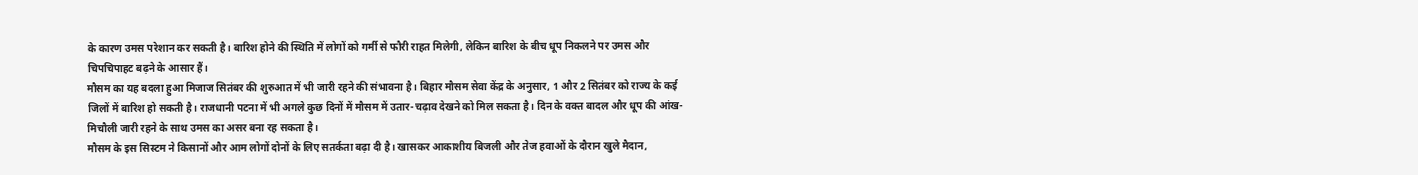के कारण उमस परेशान कर सकती है। बारिश होने की स्थिति में लोगों को गर्मी से फौरी राहत मिलेगी, लेकिन बारिश के बीच धूप निकलने पर उमस और चिपचिपाहट बढ़ने के आसार हैं।
मौसम का यह बदला हुआ मिजाज सितंबर की शुरुआत में भी जारी रहने की संभावना है। बिहार मौसम सेवा केंद्र के अनुसार, 1 और 2 सितंबर को राज्य के कई जिलों में बारिश हो सकती है। राजधानी पटना में भी अगले कुछ दिनों में मौसम में उतार-चढ़ाव देखने को मिल सकता है। दिन के वक्त बादल और धूप की आंख-मिचौली जारी रहने के साथ उमस का असर बना रह सकता है।
मौसम के इस सिस्टम ने किसानों और आम लोगों दोनों के लिए सतर्कता बढ़ा दी है। खासकर आकाशीय बिजली और तेज हवाओं के दौरान खुले मैदान,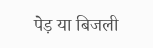पेड़ या बिजली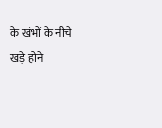के खंभों के नीचे खड़े होने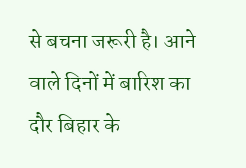से बचना जरूरी है। आने वाले दिनों में बारिश का दौर बिहार के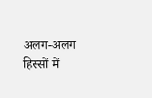अलग-अलग हिस्सों में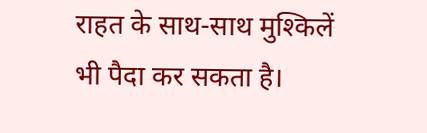राहत के साथ-साथ मुश्किलें भी पैदा कर सकता है।